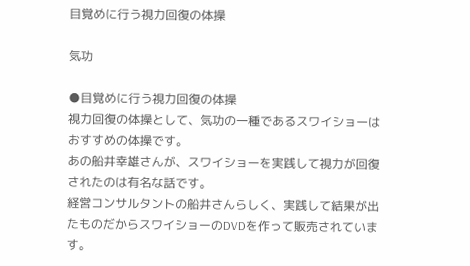目覚めに行う視力回復の体操

気功

●目覚めに行う視力回復の体操
視力回復の体操として、気功の一種であるスワイショーはおすすめの体操です。
あの船井幸雄さんが、スワイショーを実践して視力が回復されたのは有名な話です。
経営コンサルタントの船井さんらしく、実践して結果が出たものだからスワイショーのDVDを作って販売されています。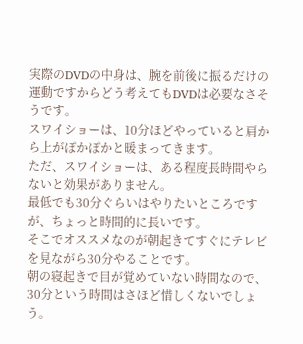実際のDVDの中身は、腕を前後に振るだけの運動ですからどう考えてもDVDは必要なさそうです。
スワイショーは、10分ほどやっていると肩から上がぽかぽかと暖まってきます。
ただ、スワイショーは、ある程度長時間やらないと効果がありません。
最低でも30分ぐらいはやりたいところですが、ちょっと時間的に長いです。
そこでオススメなのが朝起きてすぐにテレビを見ながら30分やることです。
朝の寝起きで目が覚めていない時間なので、30分という時間はさほど惜しくないでしょう。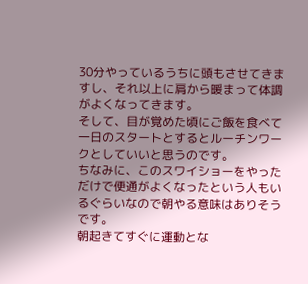30分やっているうちに頭もさせてきますし、それ以上に肩から暖まって体調がよくなってきます。
そして、目が覚めた頃にご飯を食べて一日のスタートとするとルーチンワークとしていいと思うのです。
ちなみに、このスワイショーをやっただけで便通がよくなったという人もいるぐらいなので朝やる意味はありそうです。
朝起きてすぐに運動とな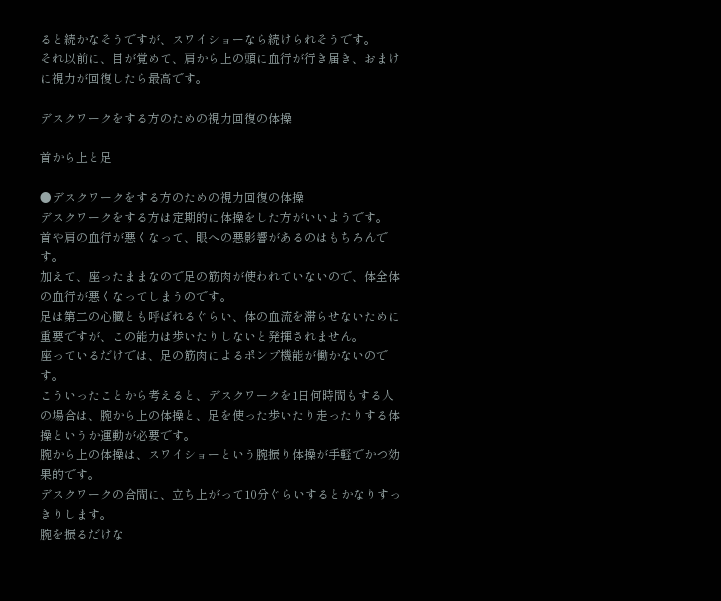ると続かなそうですが、スワイショーなら続けられそうです。
それ以前に、目が覚めて、肩から上の頭に血行が行き届き、おまけに視力が回復したら最高です。

デスクワークをする方のための視力回復の体操

首から上と足

●デスクワークをする方のための視力回復の体操
デスクワークをする方は定期的に体操をした方がいいようです。
首や肩の血行が悪くなって、眼への悪影響があるのはもちろんです。
加えて、座ったままなので足の筋肉が使われていないので、体全体の血行が悪くなってしまうのです。
足は第二の心臓とも呼ばれるぐらい、体の血流を滞らせないために重要ですが、この能力は歩いたりしないと発揮されません。
座っているだけでは、足の筋肉によるポンプ機能が働かないのです。
こういったことから考えると、デスクワークを1日何時間もする人の場合は、腕から上の体操と、足を使った歩いたり走ったりする体操というか運動が必要です。
腕から上の体操は、スワイショーという腕振り体操が手軽でかつ効果的です。
デスクワークの合間に、立ち上がって10分ぐらいするとかなりすっきりします。
腕を振るだけな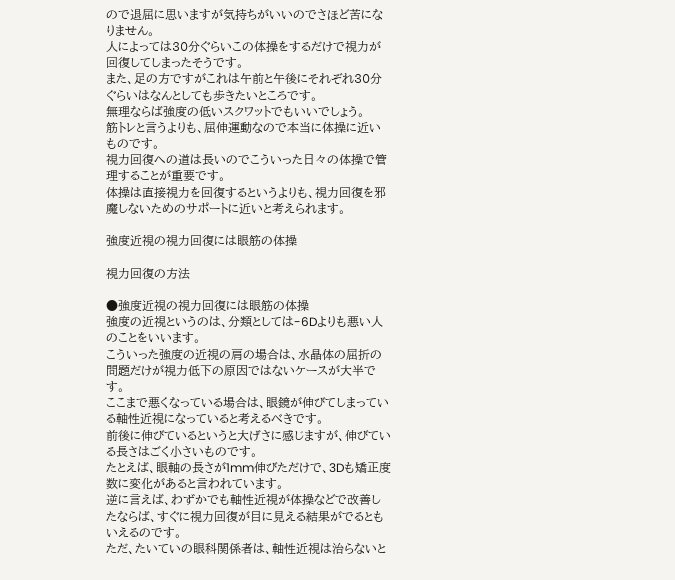ので退屈に思いますが気持ちがいいのでさほど苦になりません。
人によっては30分ぐらいこの体操をするだけで視力が回復してしまったそうです。
また、足の方ですがこれは午前と午後にそれぞれ30分ぐらいはなんとしても歩きたいところです。
無理ならば強度の低いスクワットでもいいでしょう。
筋トレと言うよりも、屈伸運動なので本当に体操に近いものです。
視力回復への道は長いのでこういった日々の体操で管理することが重要です。
体操は直接視力を回復するというよりも、視力回復を邪魔しないためのサポートに近いと考えられます。

強度近視の視力回復には眼筋の体操

視力回復の方法

●強度近視の視力回復には眼筋の体操
強度の近視というのは、分類としては-6Dよりも悪い人のことをいいます。
こういった強度の近視の肩の場合は、水晶体の屈折の問題だけが視力低下の原因ではないケースが大半です。
ここまで悪くなっている場合は、眼鏡が伸びてしまっている軸性近視になっていると考えるべきです。
前後に伸びているというと大げさに感じますが、伸びている長さはごく小さいものです。
たとえば、眼軸の長さが1mm伸びただけで、3Dも矯正度数に変化があると言われています。
逆に言えば、わずかでも軸性近視が体操などで改善したならば、すぐに視力回復が目に見える結果がでるともいえるのです。
ただ、たいていの眼科関係者は、軸性近視は治らないと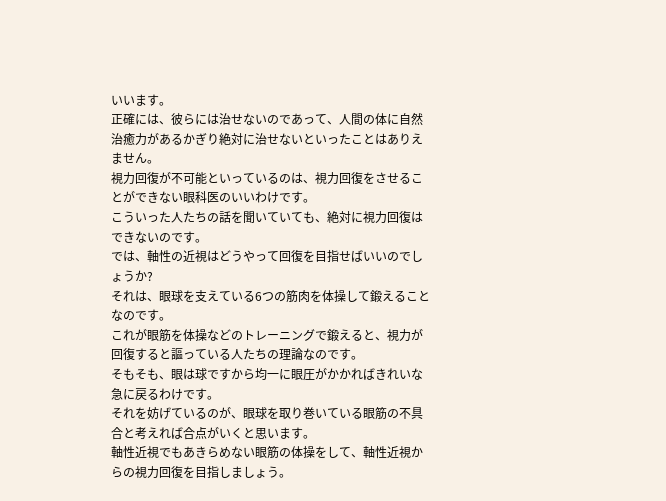いいます。
正確には、彼らには治せないのであって、人間の体に自然治癒力があるかぎり絶対に治せないといったことはありえません。
視力回復が不可能といっているのは、視力回復をさせることができない眼科医のいいわけです。
こういった人たちの話を聞いていても、絶対に視力回復はできないのです。
では、軸性の近視はどうやって回復を目指せばいいのでしょうか?
それは、眼球を支えている6つの筋肉を体操して鍛えることなのです。
これが眼筋を体操などのトレーニングで鍛えると、視力が回復すると謳っている人たちの理論なのです。
そもそも、眼は球ですから均一に眼圧がかかればきれいな急に戻るわけです。
それを妨げているのが、眼球を取り巻いている眼筋の不具合と考えれば合点がいくと思います。
軸性近視でもあきらめない眼筋の体操をして、軸性近視からの視力回復を目指しましょう。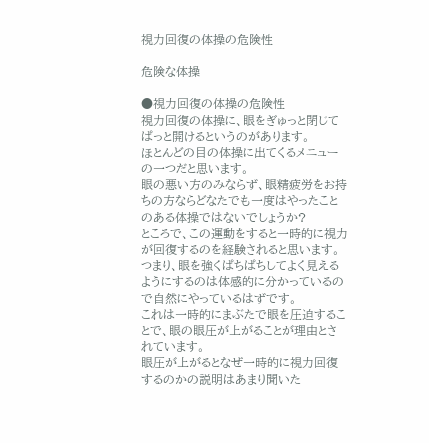視力回復の体操の危険性

危険な体操

●視力回復の体操の危険性
視力回復の体操に、眼をぎゅっと閉じてぱっと開けるというのがあります。
ほとんどの目の体操に出てくるメニューの一つだと思います。
眼の悪い方のみならず、眼精疲労をお持ちの方ならどなたでも一度はやったことのある体操ではないでしょうか?
ところで、この運動をすると一時的に視力が回復するのを経験されると思います。
つまり、眼を強くぱちぱちしてよく見えるようにするのは体感的に分かっているので自然にやっているはずです。
これは一時的にまぶたで眼を圧迫することで、眼の眼圧が上がることが理由とされています。
眼圧が上がるとなぜ一時的に視力回復するのかの説明はあまり聞いた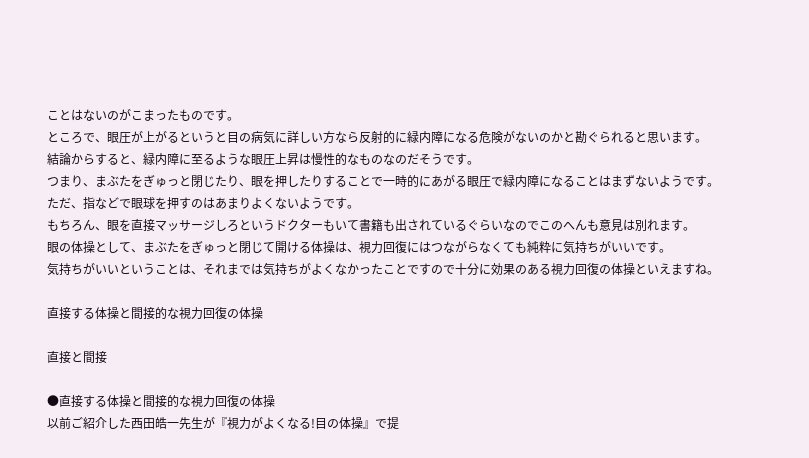ことはないのがこまったものです。
ところで、眼圧が上がるというと目の病気に詳しい方なら反射的に緑内障になる危険がないのかと勘ぐられると思います。
結論からすると、緑内障に至るような眼圧上昇は慢性的なものなのだそうです。
つまり、まぶたをぎゅっと閉じたり、眼を押したりすることで一時的にあがる眼圧で緑内障になることはまずないようです。
ただ、指などで眼球を押すのはあまりよくないようです。
もちろん、眼を直接マッサージしろというドクターもいて書籍も出されているぐらいなのでこのへんも意見は別れます。
眼の体操として、まぶたをぎゅっと閉じて開ける体操は、視力回復にはつながらなくても純粋に気持ちがいいです。
気持ちがいいということは、それまでは気持ちがよくなかったことですので十分に効果のある視力回復の体操といえますね。

直接する体操と間接的な視力回復の体操

直接と間接

●直接する体操と間接的な視力回復の体操
以前ご紹介した西田皓一先生が『視力がよくなる!目の体操』で提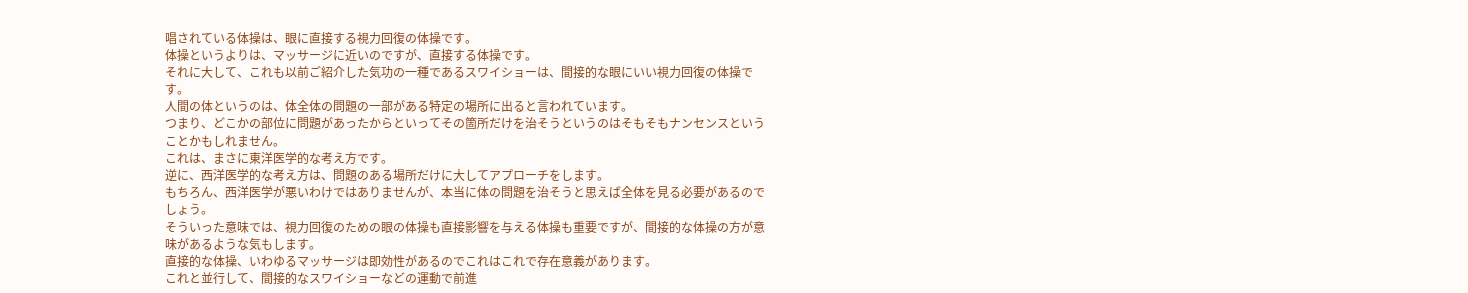唱されている体操は、眼に直接する視力回復の体操です。
体操というよりは、マッサージに近いのですが、直接する体操です。
それに大して、これも以前ご紹介した気功の一種であるスワイショーは、間接的な眼にいい視力回復の体操です。
人間の体というのは、体全体の問題の一部がある特定の場所に出ると言われています。
つまり、どこかの部位に問題があったからといってその箇所だけを治そうというのはそもそもナンセンスということかもしれません。
これは、まさに東洋医学的な考え方です。
逆に、西洋医学的な考え方は、問題のある場所だけに大してアプローチをします。
もちろん、西洋医学が悪いわけではありませんが、本当に体の問題を治そうと思えば全体を見る必要があるのでしょう。
そういった意味では、視力回復のための眼の体操も直接影響を与える体操も重要ですが、間接的な体操の方が意味があるような気もします。
直接的な体操、いわゆるマッサージは即効性があるのでこれはこれで存在意義があります。
これと並行して、間接的なスワイショーなどの運動で前進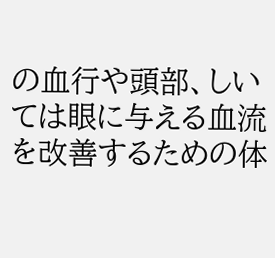の血行や頭部、しいては眼に与える血流を改善するための体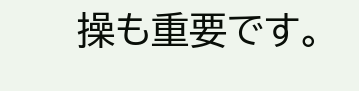操も重要です。